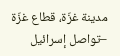مدينة غزّة، قطاع غزّة –تواصل إسرائيل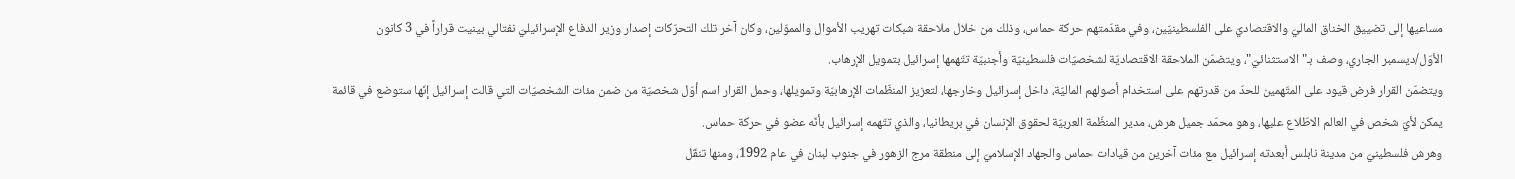مساعيها إلى تضييق الخناق الماليّ والاقتصاديّ على الفلسطينيّين، وفي مقدّمتهم حركة حماس، وذلك من خلال ملاحقة شبكات تهريب الأموال والمموّلين، وكان آخر تلك التحرّكات إصدار وزير الدفاع الإسرائيليّ نفتالي بينيت قراراً في 3 كانون الأوّل/ديسمبر الجاري، وصف بـ"الاستثنائيّ"، ويتضمّن الملاحقة الاقتصاديّة لشخصيّات فلسطينيّة وأجنبيّة تتّهمها إسرائيل بتمويل الإرهاب.
ويتضمّن القرار فرض قيود على المتّهمين للحدّ من قدرتهم على استخدام أصولهم الماليّة، داخل إسرائيل وخارجها، لتعزيز المنظّمات الإرهابيّة وتمويلها، وحمل القرار اسم أوّل شخصيّة من ضمن مئات الشخصيّات التي قالت إسرائيل إنّها ستوضع في قائمة يمكن لأيّ شخص في العالم الاطّلاع عليها، وهو محمّد جميل هرش، مدير المنظّمة العربيّة لحقوق الإنسان في بريطانيا، والذي تتّهمه إسرائيل بأنّه عضو في حركة حماس.
وهرش فلسطينيّ من مدينة نابلس أبعدته إسرائيل مع مئات آخرين من قيادات حماس والجهاد الإسلاميّ إلى منطقة مرج الزهور في جنوب لبنان في عام 1992، ومنها تنقّل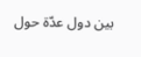بين دول عدّة حول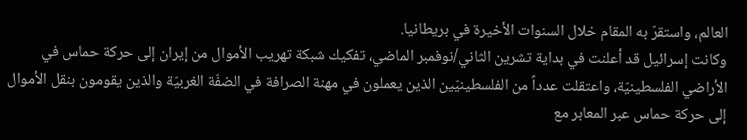العالم، واستقرّ به المقام خلال السنوات الأخيرة في بريطانيا.
وكانت إسرائيل قد أعلنت في بداية تشرين الثاني/نوفمبر الماضي، تفكيك شبكة تهريب الأموال من إيران إلى حركة حماس في الأراضي الفلسطينيّة، واعتقلت عدداً من الفلسطينيّين الذين يعملون في مهنة الصرافة في الضفّة الغربيّة والذين يقومون بنقل الأموال إلى حركة حماس عبر المعابر مع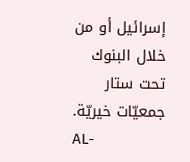إسرائيل أو من خلال البنوك تحت ستار جمعيّات خيريّة.
AL-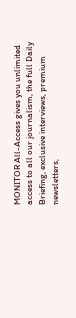MONITOR All-Access gives you unlimited access to all our journalism, the full Daily Briefing, exclusive interviews, premium newsletters,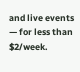and live events — for less than $2/week.